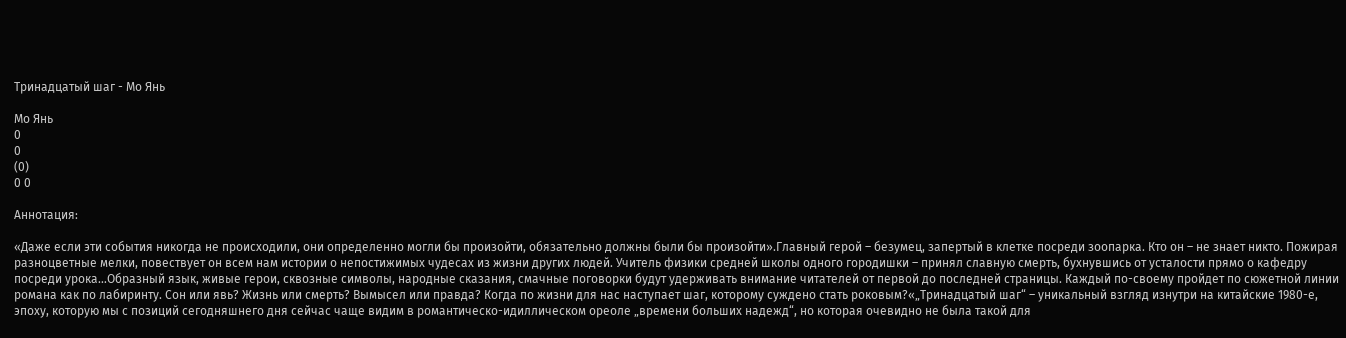Тринадцатый шаг - Мо Янь

Мо Янь
0
0
(0)
0 0

Аннотация:

«Даже если эти события никогда не происходили, они определенно могли бы произойти, обязательно должны были бы произойти».Главный герой – безумец, запертый в клетке посреди зоопарка. Кто он – не знает никто. Пожирая разноцветные мелки, повествует он всем нам истории о непостижимых чудесах из жизни других людей. Учитель физики средней школы одного городишки – принял славную смерть, бухнувшись от усталости прямо о кафедру посреди урока…Образный язык, живые герои, сквозные символы, народные сказания, смачные поговорки будут удерживать внимание читателей от первой до последней страницы. Каждый по-своему пройдет по сюжетной линии романа как по лабиринту. Сон или явь? Жизнь или смерть? Вымысел или правда? Когда по жизни для нас наступает шаг, которому суждено стать роковым?«„Тринадцатый шаг“ – уникальный взгляд изнутри на китайские 1980-е, эпоху, которую мы с позиций сегодняшнего дня сейчас чаще видим в романтическо-идиллическом ореоле „времени больших надежд“, но которая очевидно не была такой для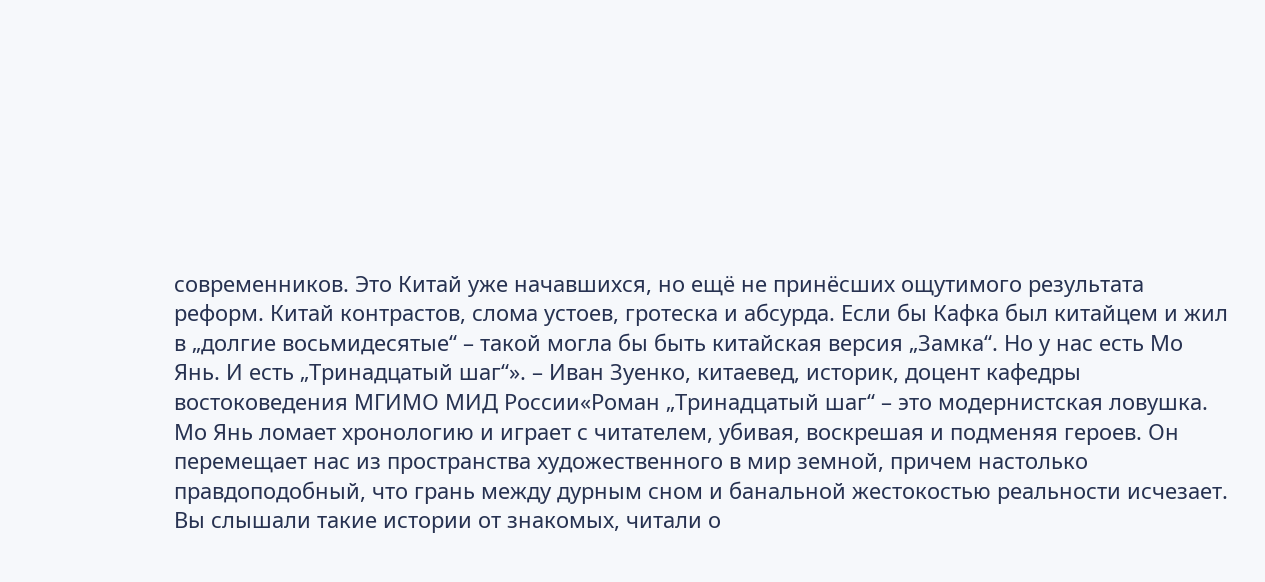современников. Это Китай уже начавшихся, но ещё не принёсших ощутимого результата реформ. Китай контрастов, слома устоев, гротеска и абсурда. Если бы Кафка был китайцем и жил в „долгие восьмидесятые“ – такой могла бы быть китайская версия „Замка“. Но у нас есть Мо Янь. И есть „Тринадцатый шаг“». – Иван Зуенко, китаевед, историк, доцент кафедры востоковедения МГИМО МИД России«Роман „Тринадцатый шаг“ – это модернистская ловушка. Мо Янь ломает хронологию и играет с читателем, убивая, воскрешая и подменяя героев. Он перемещает нас из пространства художественного в мир земной, причем настолько правдоподобный, что грань между дурным сном и банальной жестокостью реальности исчезает. Вы слышали такие истории от знакомых, читали о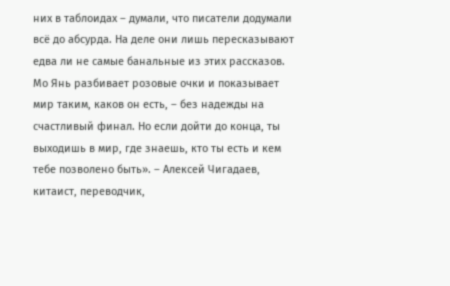них в таблоидах – думали, что писатели додумали всё до абсурда. На деле они лишь пересказывают едва ли не самые банальные из этих рассказов. Мо Янь разбивает розовые очки и показывает мир таким, каков он есть, – без надежды на счастливый финал. Но если дойти до конца, ты выходишь в мир, где знаешь, кто ты есть и кем тебе позволено быть». – Алексей Чигадаев, китаист, переводчик,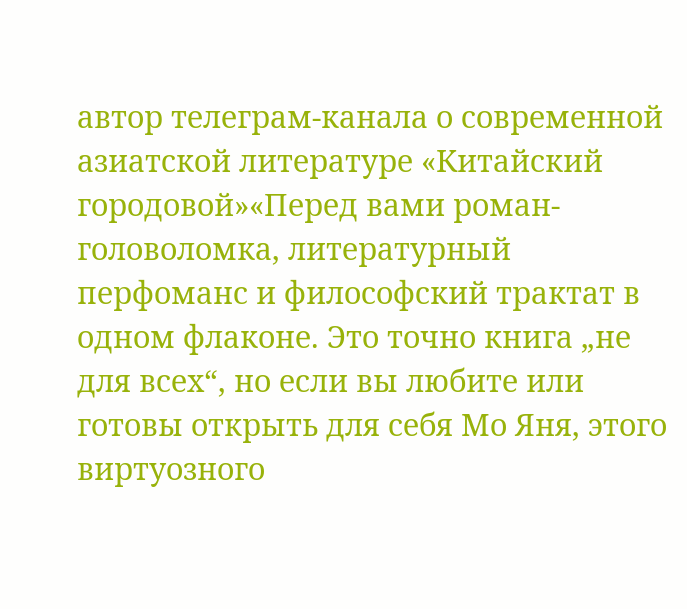автор телеграм-канала о современной азиатской литературе «Китайский городовой»«Перед вами роман-головоломка, литературный перфоманс и философский трактат в одном флаконе. Это точно книга „не для всех“, но если вы любите или готовы открыть для себя Мо Яня, этого виртуозного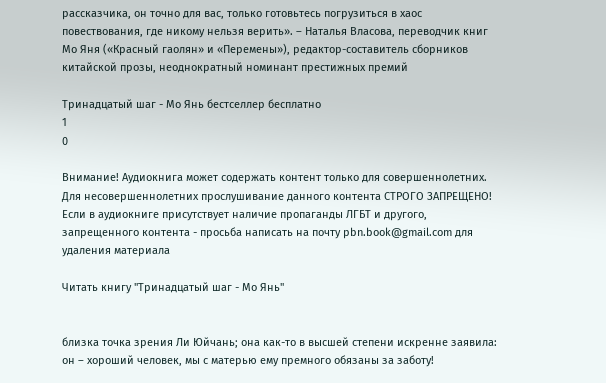рассказчика, он точно для вас, только готовьтесь погрузиться в хаос повествования, где никому нельзя верить». – Наталья Власова, переводчик книг Мо Яня («Красный гаолян» и «Перемены»), редактор-составитель сборников китайской прозы, неоднократный номинант престижных премий

Тринадцатый шаг - Мо Янь бестселлер бесплатно
1
0

Внимание! Аудиокнига может содержать контент только для совершеннолетних. Для несовершеннолетних прослушивание данного контента СТРОГО ЗАПРЕЩЕНО! Если в аудиокниге присутствует наличие пропаганды ЛГБТ и другого, запрещенного контента - просьба написать на почту pbn.book@gmail.com для удаления материала

Читать книгу "Тринадцатый шаг - Мо Янь"


близка точка зрения Ли Юйчань; она как-то в высшей степени искренне заявила: он – хороший человек, мы с матерью ему премного обязаны за заботу!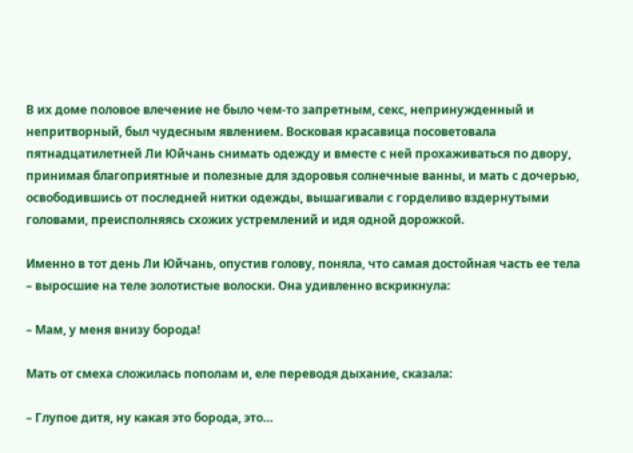В их доме половое влечение не было чем-то запретным, секс, непринужденный и непритворный, был чудесным явлением. Восковая красавица посоветовала пятнадцатилетней Ли Юйчань снимать одежду и вместе с ней прохаживаться по двору, принимая благоприятные и полезные для здоровья солнечные ванны, и мать с дочерью, освободившись от последней нитки одежды, вышагивали с горделиво вздернутыми головами, преисполняясь схожих устремлений и идя одной дорожкой.

Именно в тот день Ли Юйчань, опустив голову, поняла, что самая достойная часть ее тела – выросшие на теле золотистые волоски. Она удивленно вскрикнула:

– Мам, у меня внизу борода!

Мать от смеха сложилась пополам и, еле переводя дыхание, сказала:

– Глупое дитя, ну какая это борода, это…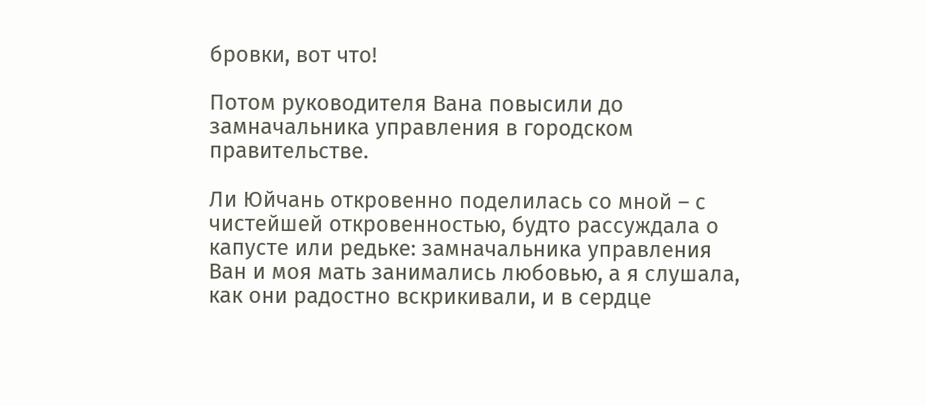бровки, вот что!

Потом руководителя Вана повысили до замначальника управления в городском правительстве.

Ли Юйчань откровенно поделилась со мной – с чистейшей откровенностью, будто рассуждала о капусте или редьке: замначальника управления Ван и моя мать занимались любовью, а я слушала, как они радостно вскрикивали, и в сердце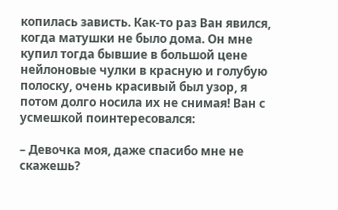копилась зависть. Как-то раз Ван явился, когда матушки не было дома. Он мне купил тогда бывшие в большой цене нейлоновые чулки в красную и голубую полоску, очень красивый был узор, я потом долго носила их не снимая! Ван с усмешкой поинтересовался:

– Девочка моя, даже спасибо мне не скажешь?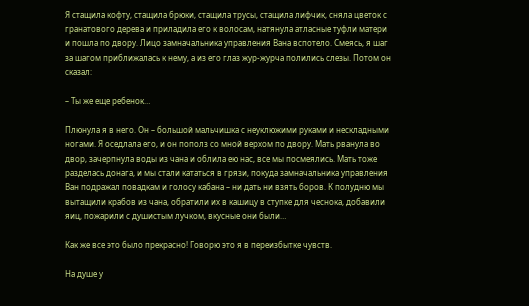Я стащила кофту, стащила брюки, стащила трусы, стащила лифчик, сняла цветок с гранатового дерева и приладила его к волосам, натянула атласные туфли матери и пошла по двору. Лицо замначальника управления Вана вспотело. Смеясь, я шаг за шагом приближалась к нему, а из его глаз жур-журча полились слезы. Потом он сказал:

– Ты же еще ребенок…

Плюнула я в него. Он – большой мальчишка с неуклюжими руками и нескладными ногами. Я оседлала его, и он пополз со мной верхом по двору. Мать рванула во двор, зачерпнула воды из чана и облила ею нас, все мы посмеялись. Мать тоже разделась донага, и мы стали кататься в грязи, покуда замначальника управления Ван подражал повадкам и голосу кабана – ни дать ни взять боров. К полудню мы вытащили крабов из чана, обратили их в кашицу в ступке для чеснока, добавили яиц, пожарили с душистым лучком, вкусные они были…

Как же все это было прекрасно! Говорю это я в переизбытке чувств.

На душе у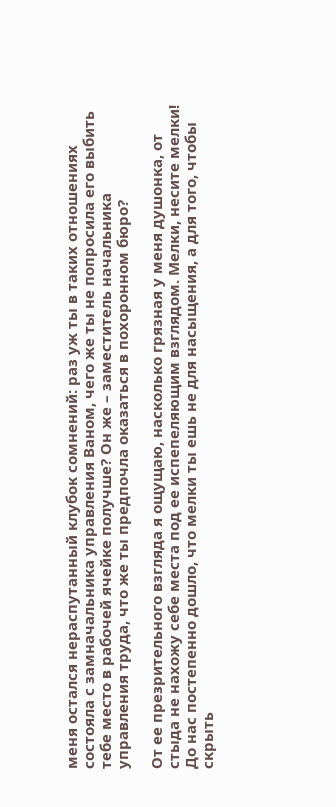меня остался нераспутанный клубок сомнений: раз уж ты в таких отношениях состояла с замначальника управления Ваном, чего же ты не попросила его выбить тебе место в рабочей ячейке получше? Он же – заместитель начальника управления труда, что же ты предпочла оказаться в похоронном бюро?

От ее презрительного взгляда я ощущаю, насколько грязная у меня душонка, от стыда не нахожу себе места под ее испепеляющим взглядом. Мелки, несите мелки! До нас постепенно дошло, что мелки ты ешь не для насыщения, а для того, чтобы скрыть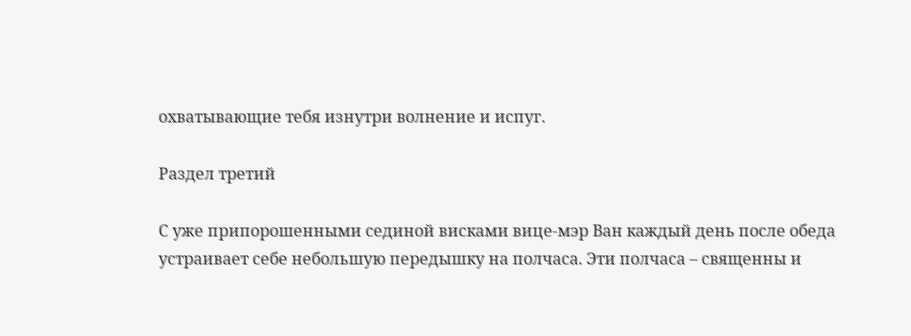охватывающие тебя изнутри волнение и испуг.

Раздел третий

С уже припорошенными сединой висками вице-мэр Ван каждый день после обеда устраивает себе небольшую передышку на полчаса. Эти полчаса – священны и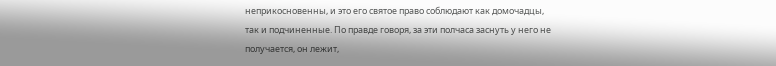неприкосновенны, и это его святое право соблюдают как домочадцы, так и подчиненные. По правде говоря, за эти полчаса заснуть у него не получается, он лежит,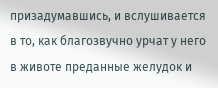призадумавшись, и вслушивается в то, как благозвучно урчат у него в животе преданные желудок и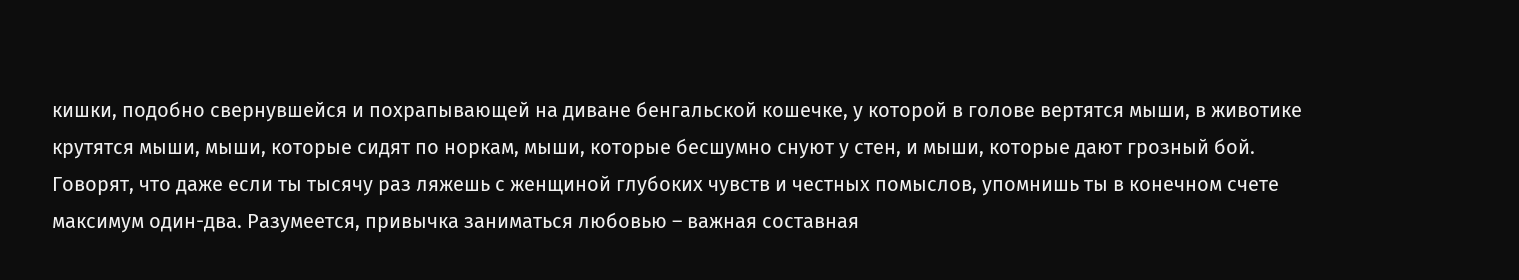кишки, подобно свернувшейся и похрапывающей на диване бенгальской кошечке, у которой в голове вертятся мыши, в животике крутятся мыши, мыши, которые сидят по норкам, мыши, которые бесшумно снуют у стен, и мыши, которые дают грозный бой. Говорят, что даже если ты тысячу раз ляжешь с женщиной глубоких чувств и честных помыслов, упомнишь ты в конечном счете максимум один-два. Разумеется, привычка заниматься любовью – важная составная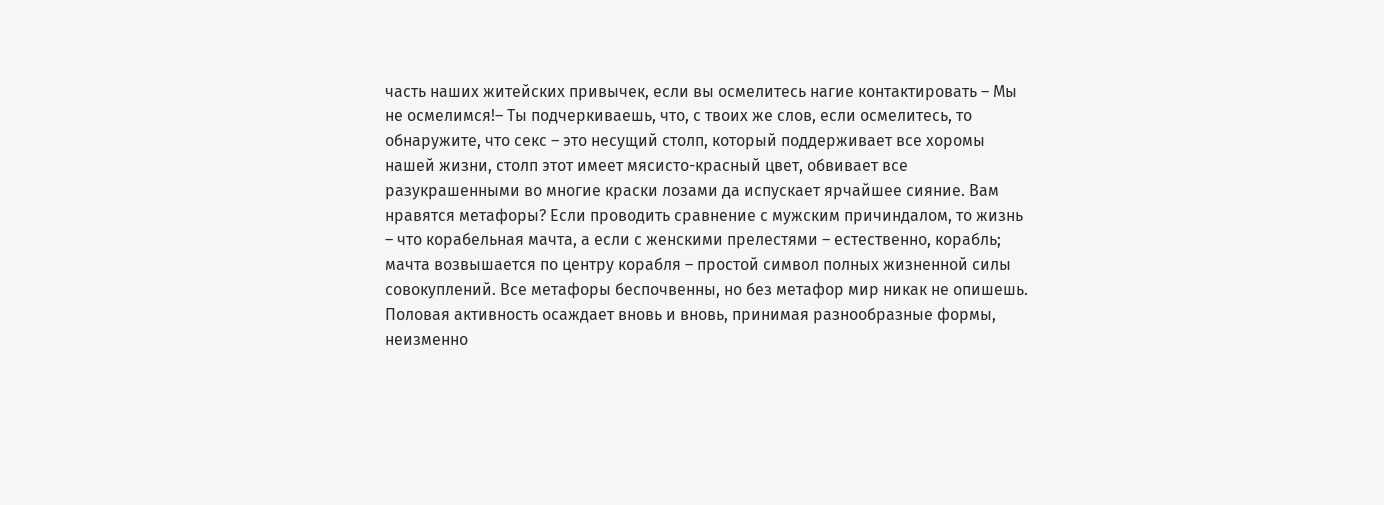часть наших житейских привычек, если вы осмелитесь нагие контактировать – Мы не осмелимся!– Ты подчеркиваешь, что, с твоих же слов, если осмелитесь, то обнаружите, что секс – это несущий столп, который поддерживает все хоромы нашей жизни, столп этот имеет мясисто-красный цвет, обвивает все разукрашенными во многие краски лозами да испускает ярчайшее сияние. Вам нравятся метафоры? Если проводить сравнение с мужским причиндалом, то жизнь – что корабельная мачта, а если с женскими прелестями – естественно, корабль; мачта возвышается по центру корабля – простой символ полных жизненной силы совокуплений. Все метафоры беспочвенны, но без метафор мир никак не опишешь. Половая активность осаждает вновь и вновь, принимая разнообразные формы, неизменно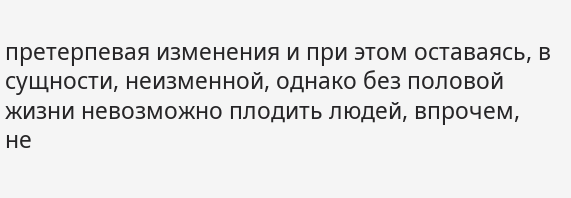претерпевая изменения и при этом оставаясь, в сущности, неизменной, однако без половой жизни невозможно плодить людей, впрочем, не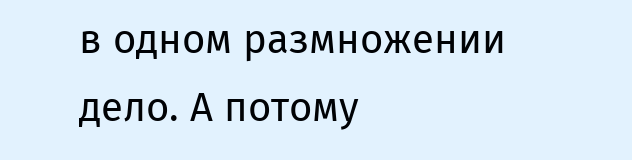в одном размножении дело. А потому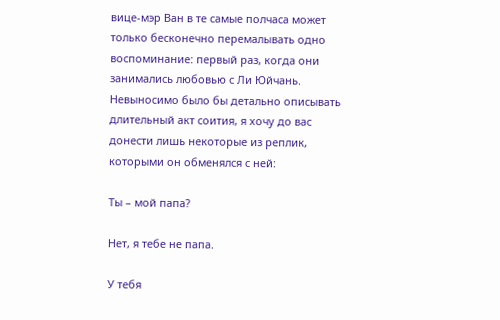вице-мэр Ван в те самые полчаса может только бесконечно перемалывать одно воспоминание: первый раз, когда они занимались любовью с Ли Юйчань. Невыносимо было бы детально описывать длительный акт соития, я хочу до вас донести лишь некоторые из реплик, которыми он обменялся с ней:

Ты – мой папа?

Нет, я тебе не папа.

У тебя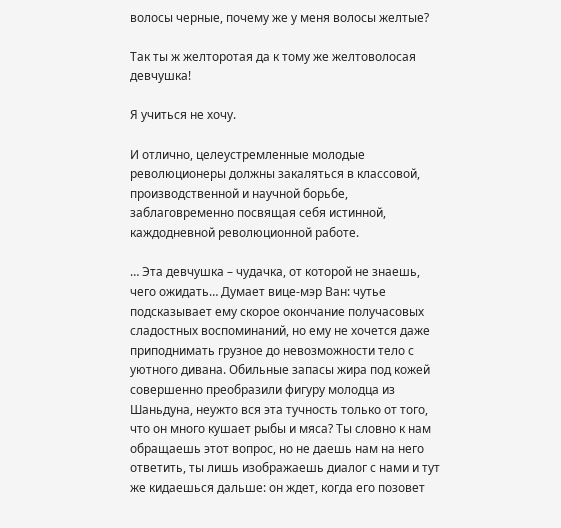волосы черные, почему же у меня волосы желтые?

Так ты ж желторотая да к тому же желтоволосая девчушка!

Я учиться не хочу.

И отлично, целеустремленные молодые революционеры должны закаляться в классовой, производственной и научной борьбе, заблаговременно посвящая себя истинной, каждодневной революционной работе.

… Эта девчушка – чудачка, от которой не знаешь, чего ожидать… Думает вице-мэр Ван: чутье подсказывает ему скорое окончание получасовых сладостных воспоминаний, но ему не хочется даже приподнимать грузное до невозможности тело с уютного дивана. Обильные запасы жира под кожей совершенно преобразили фигуру молодца из Шаньдуна, неужто вся эта тучность только от того, что он много кушает рыбы и мяса? Ты словно к нам обращаешь этот вопрос, но не даешь нам на него ответить, ты лишь изображаешь диалог с нами и тут же кидаешься дальше: он ждет, когда его позовет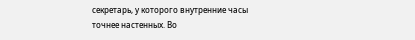секретарь, у которого внутренние часы точнее настенных. Во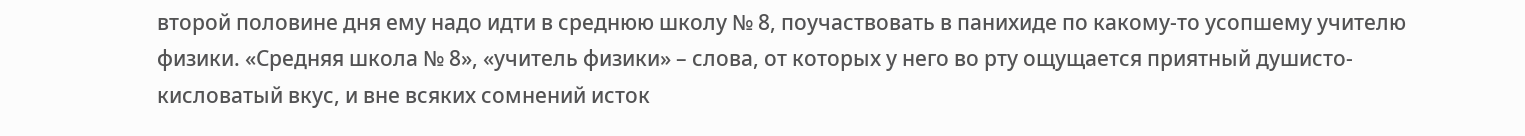второй половине дня ему надо идти в среднюю школу № 8, поучаствовать в панихиде по какому-то усопшему учителю физики. «Средняя школа № 8», «учитель физики» – слова, от которых у него во рту ощущается приятный душисто-кисловатый вкус, и вне всяких сомнений исток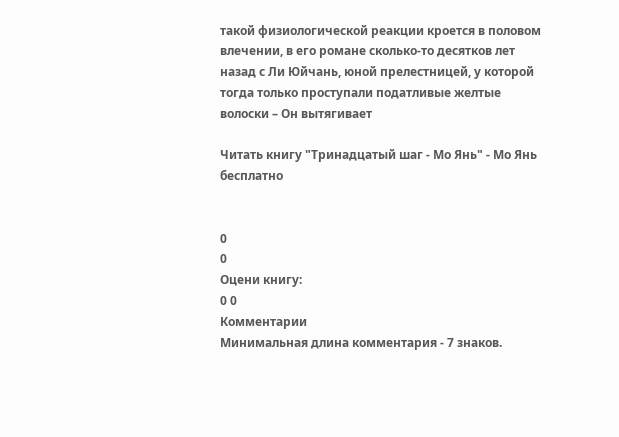такой физиологической реакции кроется в половом влечении, в его романе сколько-то десятков лет назад с Ли Юйчань, юной прелестницей, у которой тогда только проступали податливые желтые волоски – Он вытягивает

Читать книгу "Тринадцатый шаг - Мо Янь" - Мо Янь бесплатно


0
0
Оцени книгу:
0 0
Комментарии
Минимальная длина комментария - 7 знаков.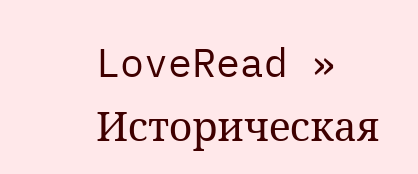LoveRead » Историческая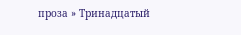проза » Тринадцатый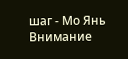шаг - Мо Янь
Внимание